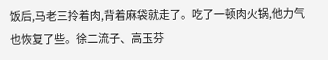饭后,马老三拎着肉,背着麻袋就走了。吃了一顿肉火锅,他力气也恢复了些。徐二流子、高玉芬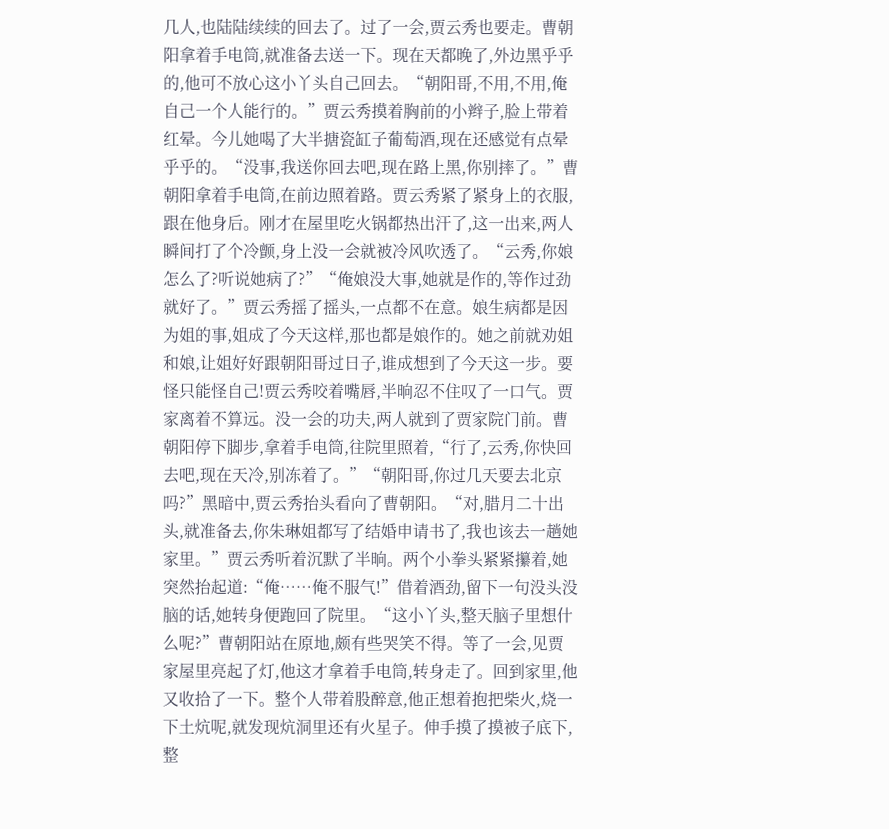几人,也陆陆续续的回去了。过了一会,贾云秀也要走。曹朝阳拿着手电筒,就准备去送一下。现在天都晚了,外边黑乎乎的,他可不放心这小丫头自己回去。“朝阳哥,不用,不用,俺自己一个人能行的。”贾云秀摸着胸前的小辫子,脸上带着红晕。今儿她喝了大半搪瓷缸子葡萄酒,现在还感觉有点晕乎乎的。“没事,我送你回去吧,现在路上黑,你别摔了。”曹朝阳拿着手电筒,在前边照着路。贾云秀紧了紧身上的衣服,跟在他身后。刚才在屋里吃火锅都热出汗了,这一出来,两人瞬间打了个冷颤,身上没一会就被冷风吹透了。“云秀,你娘怎么了?听说她病了?”“俺娘没大事,她就是作的,等作过劲就好了。”贾云秀摇了摇头,一点都不在意。娘生病都是因为姐的事,姐成了今天这样,那也都是娘作的。她之前就劝姐和娘,让姐好好跟朝阳哥过日子,谁成想到了今天这一步。要怪只能怪自己!贾云秀咬着嘴唇,半晌忍不住叹了一口气。贾家离着不算远。没一会的功夫,两人就到了贾家院门前。曹朝阳停下脚步,拿着手电筒,往院里照着,“行了,云秀,你快回去吧,现在天冷,别冻着了。”“朝阳哥,你过几天要去北京吗?”黑暗中,贾云秀抬头看向了曹朝阳。“对,腊月二十出头,就准备去,你朱琳姐都写了结婚申请书了,我也该去一趟她家里。”贾云秀听着沉默了半晌。两个小拳头紧紧攥着,她突然抬起道:“俺……俺不服气!”借着酒劲,留下一句没头没脑的话,她转身便跑回了院里。“这小丫头,整天脑子里想什么呢?”曹朝阳站在原地,颇有些哭笑不得。等了一会,见贾家屋里亮起了灯,他这才拿着手电筒,转身走了。回到家里,他又收拾了一下。整个人带着股醉意,他正想着抱把柴火,烧一下土炕呢,就发现炕洞里还有火星子。伸手摸了摸被子底下,整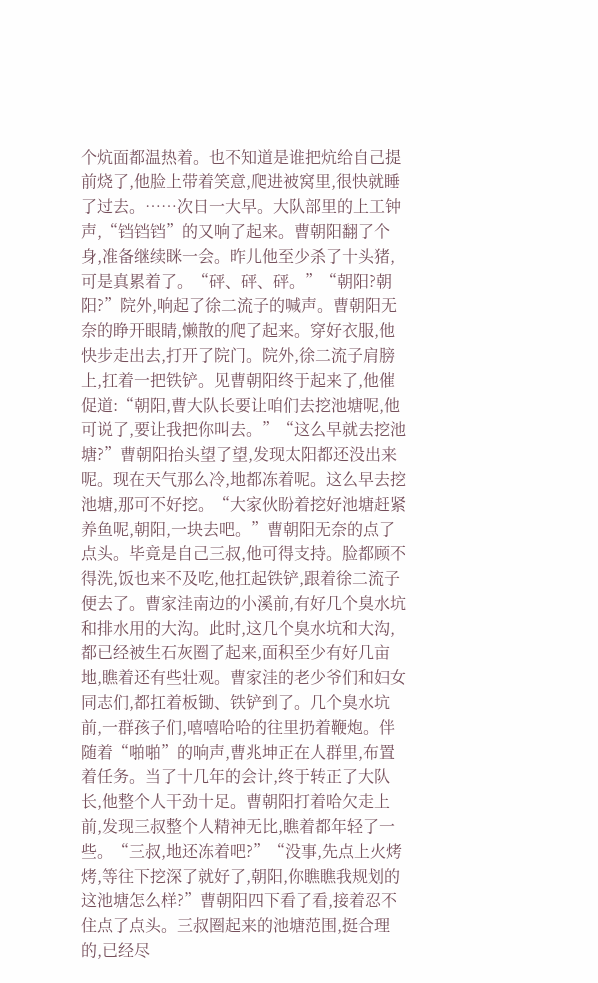个炕面都温热着。也不知道是谁把炕给自己提前烧了,他脸上带着笑意,爬进被窝里,很快就睡了过去。……次日一大早。大队部里的上工钟声,“铛铛铛”的又响了起来。曹朝阳翻了个身,准备继续眯一会。昨儿他至少杀了十头猪,可是真累着了。“砰、砰、砰。”“朝阳?朝阳?”院外,响起了徐二流子的喊声。曹朝阳无奈的睁开眼睛,懒散的爬了起来。穿好衣服,他快步走出去,打开了院门。院外,徐二流子肩膀上,扛着一把铁铲。见曹朝阳终于起来了,他催促道:“朝阳,曹大队长要让咱们去挖池塘呢,他可说了,要让我把你叫去。”“这么早就去挖池塘?”曹朝阳抬头望了望,发现太阳都还没出来呢。现在天气那么冷,地都冻着呢。这么早去挖池塘,那可不好挖。“大家伙盼着挖好池塘赶紧养鱼呢,朝阳,一块去吧。”曹朝阳无奈的点了点头。毕竟是自己三叔,他可得支持。脸都顾不得洗,饭也来不及吃,他扛起铁铲,跟着徐二流子便去了。曹家洼南边的小溪前,有好几个臭水坑和排水用的大沟。此时,这几个臭水坑和大沟,都已经被生石灰圈了起来,面积至少有好几亩地,瞧着还有些壮观。曹家洼的老少爷们和妇女同志们,都扛着板锄、铁铲到了。几个臭水坑前,一群孩子们,嘻嘻哈哈的往里扔着鞭炮。伴随着“啪啪”的响声,曹兆坤正在人群里,布置着任务。当了十几年的会计,终于转正了大队长,他整个人干劲十足。曹朝阳打着哈欠走上前,发现三叔整个人精神无比,瞧着都年轻了一些。“三叔,地还冻着吧?”“没事,先点上火烤烤,等往下挖深了就好了,朝阳,你瞧瞧我规划的这池塘怎么样?”曹朝阳四下看了看,接着忍不住点了点头。三叔圈起来的池塘范围,挺合理的,已经尽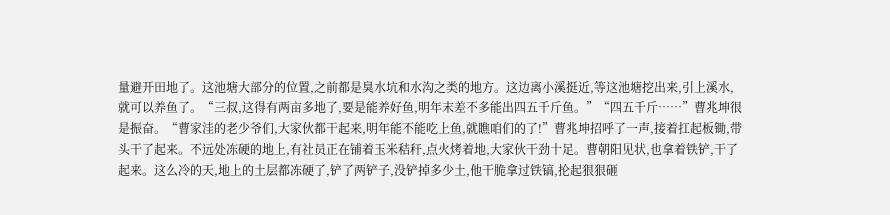量避开田地了。这池塘大部分的位置,之前都是臭水坑和水沟之类的地方。这边离小溪挺近,等这池塘挖出来,引上溪水,就可以养鱼了。“三叔,这得有两亩多地了,要是能养好鱼,明年末差不多能出四五千斤鱼。”“四五千斤……”曹兆坤很是振奋。“曹家洼的老少爷们,大家伙都干起来,明年能不能吃上鱼,就瞧咱们的了!”曹兆坤招呼了一声,接着扛起板锄,带头干了起来。不远处冻硬的地上,有社员正在铺着玉米秸秆,点火烤着地,大家伙干劲十足。曹朝阳见状,也拿着铁铲,干了起来。这么冷的天,地上的土层都冻硬了,铲了两铲子,没铲掉多少土,他干脆拿过铁镐,抡起狠狠砸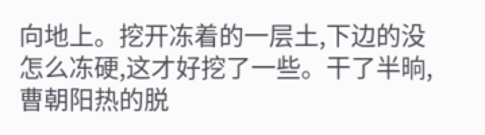向地上。挖开冻着的一层土,下边的没怎么冻硬,这才好挖了一些。干了半晌,曹朝阳热的脱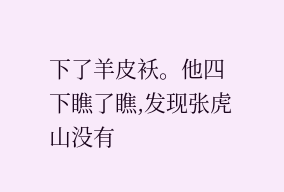下了羊皮袄。他四下瞧了瞧,发现张虎山没有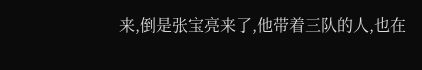来,倒是张宝亮来了,他带着三队的人,也在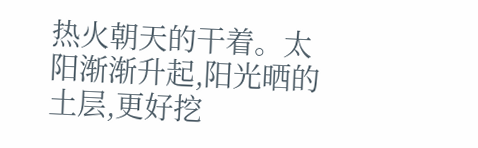热火朝天的干着。太阳渐渐升起,阳光晒的土层,更好挖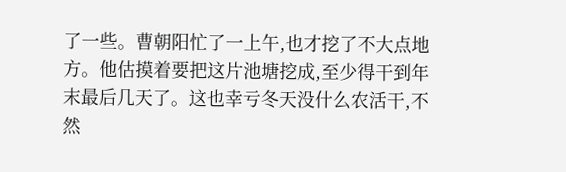了一些。曹朝阳忙了一上午,也才挖了不大点地方。他估摸着要把这片池塘挖成,至少得干到年末最后几天了。这也幸亏冬天没什么农活干,不然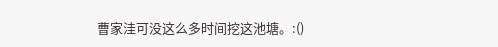曹家洼可没这么多时间挖这池塘。:()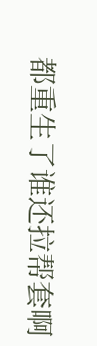都重生了谁还拉帮套啊